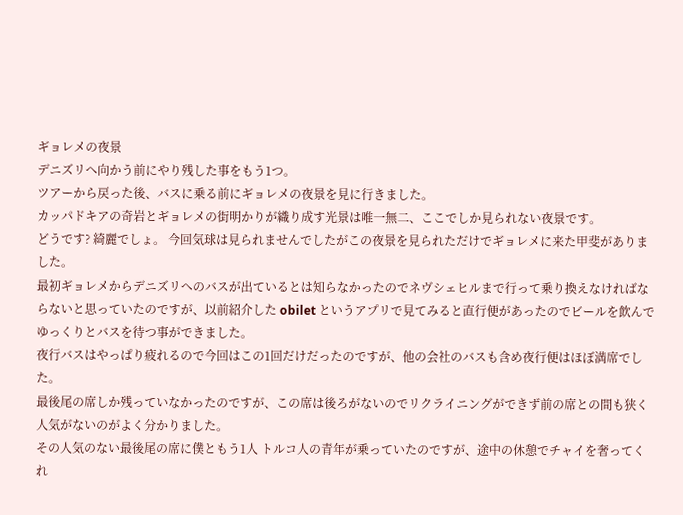ギョレメの夜景
デニズリへ向かう前にやり残した事をもう1つ。
ツアーから戻った後、バスに乗る前にギョレメの夜景を見に行きました。
カッパドキアの奇岩とギョレメの街明かりが織り成す光景は唯一無二、ここでしか見られない夜景です。
どうです? 綺麗でしょ。 今回気球は見られませんでしたがこの夜景を見られただけでギョレメに来た甲斐がありました。
最初ギョレメからデニズリへのバスが出ているとは知らなかったのでネヴシェヒルまで行って乗り換えなければならないと思っていたのですが、以前紹介した obilet というアプリで見てみると直行便があったのでビールを飲んでゆっくりとバスを待つ事ができました。
夜行バスはやっぱり疲れるので今回はこの1回だけだったのですが、他の会社のバスも含め夜行便はほぼ満席でした。
最後尾の席しか残っていなかったのですが、この席は後ろがないのでリクライニングができず前の席との間も狭く人気がないのがよく分かりました。
その人気のない最後尾の席に僕ともう1人 トルコ人の青年が乗っていたのですが、途中の休憩でチャイを奢ってくれ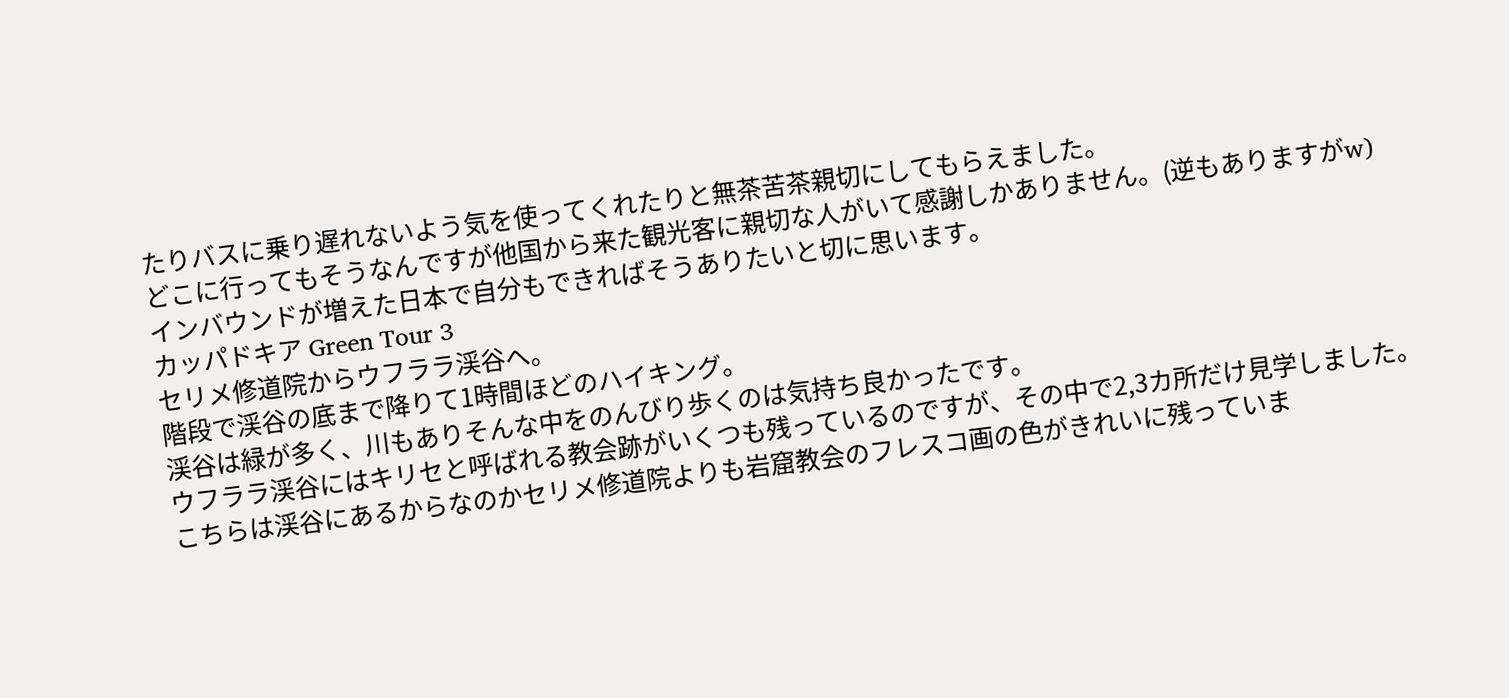たりバスに乗り遅れないよう気を使ってくれたりと無茶苦茶親切にしてもらえました。
どこに行ってもそうなんですが他国から来た観光客に親切な人がいて感謝しかありません。(逆もありますがw)
インバウンドが増えた日本で自分もできればそうありたいと切に思います。
カッパドキア Green Tour 3
セリメ修道院からウフララ渓谷へ。
階段で渓谷の底まで降りて1時間ほどのハイキング。
渓谷は緑が多く、川もありそんな中をのんびり歩くのは気持ち良かったです。
ウフララ渓谷にはキリセと呼ばれる教会跡がいくつも残っているのですが、その中で2,3カ所だけ見学しました。
こちらは渓谷にあるからなのかセリメ修道院よりも岩窟教会のフレスコ画の色がきれいに残っていま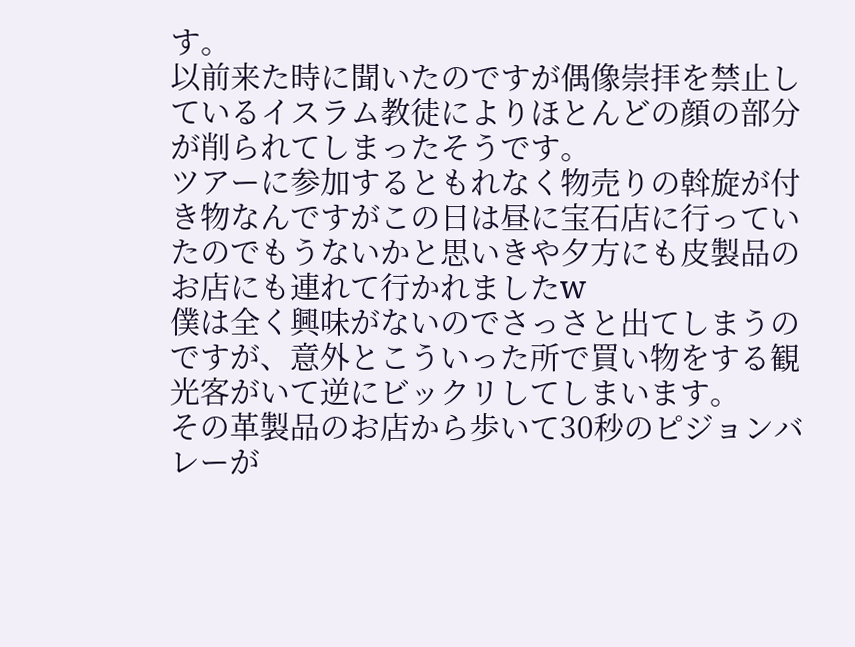す。
以前来た時に聞いたのですが偶像崇拝を禁止しているイスラム教徒によりほとんどの顔の部分が削られてしまったそうです。
ツアーに参加するともれなく物売りの斡旋が付き物なんですがこの日は昼に宝石店に行っていたのでもうないかと思いきや夕方にも皮製品のお店にも連れて行かれましたw
僕は全く興味がないのでさっさと出てしまうのですが、意外とこういった所で買い物をする観光客がいて逆にビックリしてしまいます。
その革製品のお店から歩いて30秒のピジョンバレーが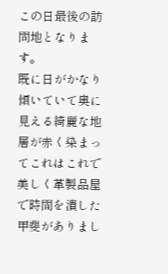この日最後の訪問地となります。
既に日がかなり傾いていて奥に見える綺麗な地層が赤く染まってこれはこれで美しく革製品屋で時間を潰した甲斐がありまし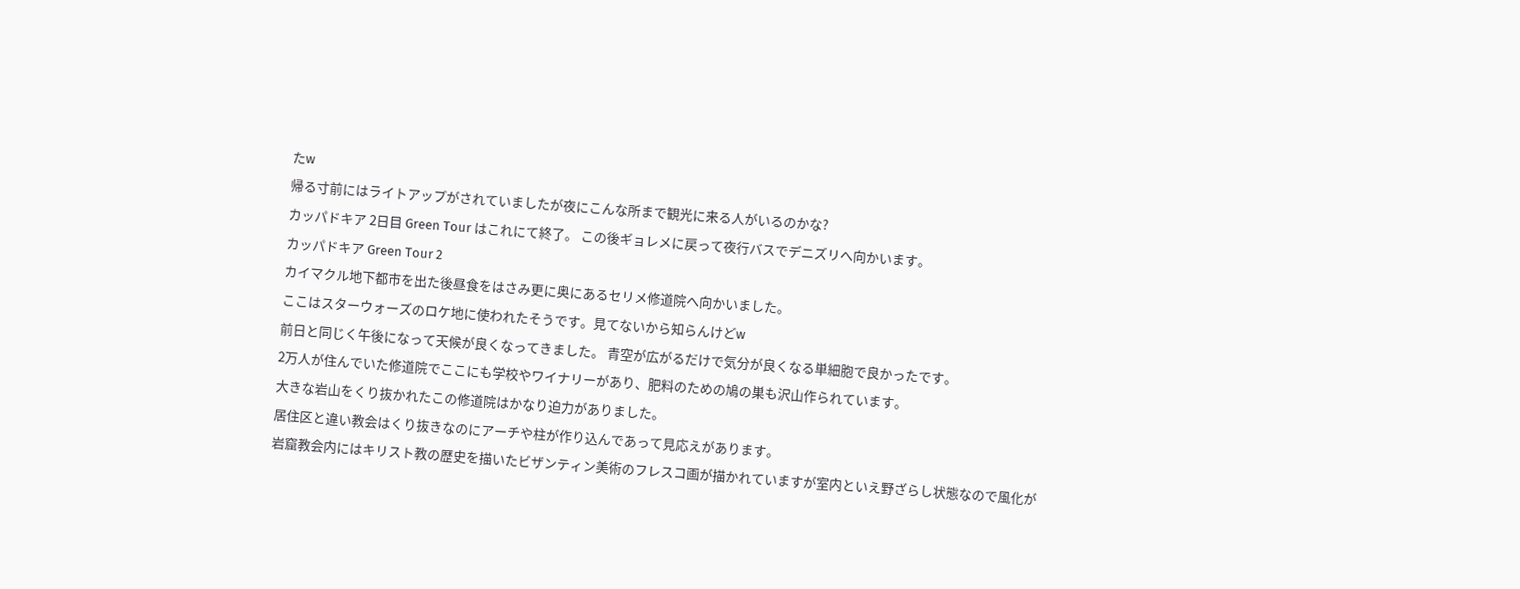たw
帰る寸前にはライトアップがされていましたが夜にこんな所まで観光に来る人がいるのかな?
カッパドキア 2日目 Green Tour はこれにて終了。 この後ギョレメに戻って夜行バスでデニズリへ向かいます。
カッパドキア Green Tour 2
カイマクル地下都市を出た後昼食をはさみ更に奥にあるセリメ修道院へ向かいました。
ここはスターウォーズのロケ地に使われたそうです。見てないから知らんけどw
前日と同じく午後になって天候が良くなってきました。 青空が広がるだけで気分が良くなる単細胞で良かったです。
2万人が住んでいた修道院でここにも学校やワイナリーがあり、肥料のための鳩の巣も沢山作られています。
大きな岩山をくり抜かれたこの修道院はかなり迫力がありました。
居住区と違い教会はくり抜きなのにアーチや柱が作り込んであって見応えがあります。
岩窟教会内にはキリスト教の歴史を描いたビザンティン美術のフレスコ画が描かれていますが室内といえ野ざらし状態なので風化が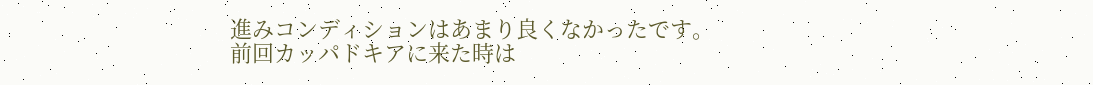進みコンディションはあまり良くなかったです。
前回カッパドキアに来た時は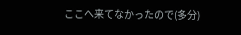ここへ来てなかったので(多分)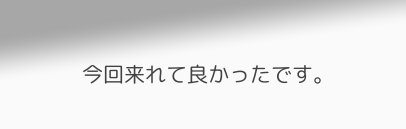今回来れて良かったです。